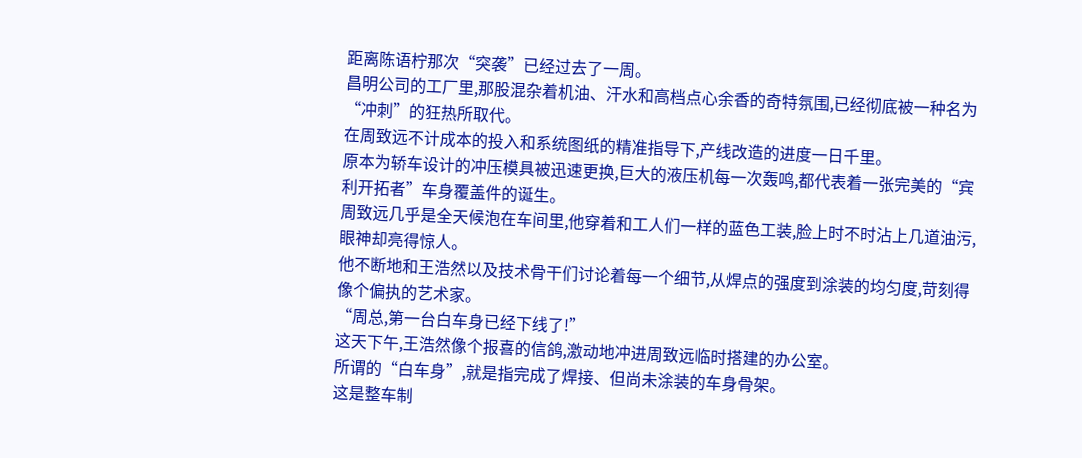距离陈语柠那次“突袭”已经过去了一周。
昌明公司的工厂里,那股混杂着机油、汗水和高档点心余香的奇特氛围,已经彻底被一种名为“冲刺”的狂热所取代。
在周致远不计成本的投入和系统图纸的精准指导下,产线改造的进度一日千里。
原本为轿车设计的冲压模具被迅速更换,巨大的液压机每一次轰鸣,都代表着一张完美的“宾利开拓者”车身覆盖件的诞生。
周致远几乎是全天候泡在车间里,他穿着和工人们一样的蓝色工装,脸上时不时沾上几道油污,眼神却亮得惊人。
他不断地和王浩然以及技术骨干们讨论着每一个细节,从焊点的强度到涂装的均匀度,苛刻得像个偏执的艺术家。
“周总,第一台白车身已经下线了!”
这天下午,王浩然像个报喜的信鸽,激动地冲进周致远临时搭建的办公室。
所谓的“白车身”,就是指完成了焊接、但尚未涂装的车身骨架。
这是整车制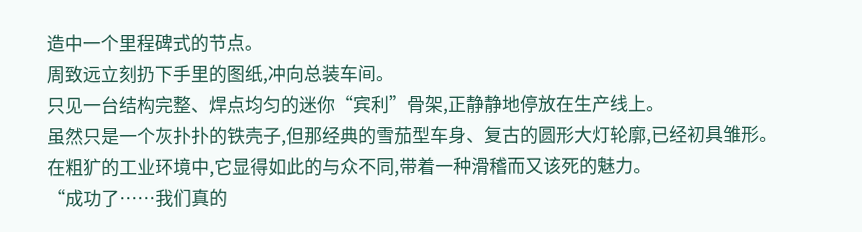造中一个里程碑式的节点。
周致远立刻扔下手里的图纸,冲向总装车间。
只见一台结构完整、焊点均匀的迷你“宾利”骨架,正静静地停放在生产线上。
虽然只是一个灰扑扑的铁壳子,但那经典的雪茄型车身、复古的圆形大灯轮廓,已经初具雏形。
在粗犷的工业环境中,它显得如此的与众不同,带着一种滑稽而又该死的魅力。
“成功了……我们真的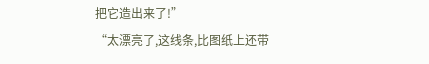把它造出来了!”
“太漂亮了,这线条,比图纸上还带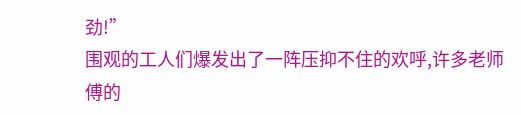劲!”
围观的工人们爆发出了一阵压抑不住的欢呼,许多老师傅的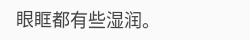眼眶都有些湿润。